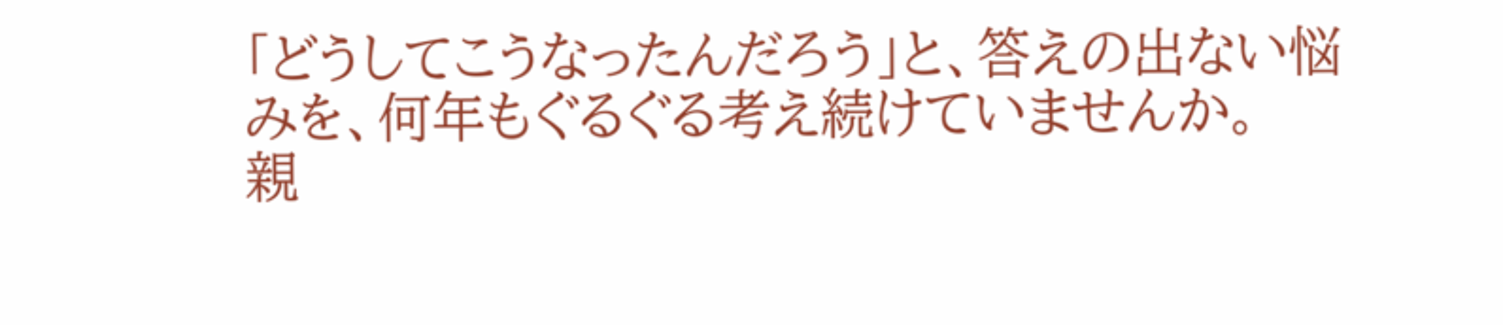「どうしてこうなったんだろう」と、答えの出ない悩みを、何年もぐるぐる考え続けていませんか。
親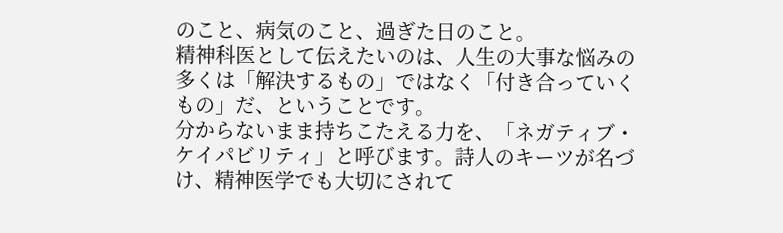のこと、病気のこと、過ぎた日のこと。
精神科医として伝えたいのは、人生の大事な悩みの多くは「解決するもの」ではなく「付き合っていくもの」だ、ということです。
分からないまま持ちこたえる力を、「ネガティブ・ケイパビリティ」と呼びます。詩人のキーツが名づけ、精神医学でも大切にされて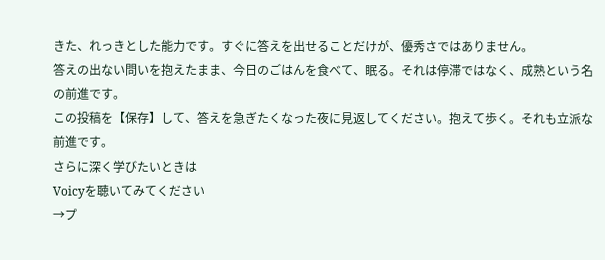きた、れっきとした能力です。すぐに答えを出せることだけが、優秀さではありません。
答えの出ない問いを抱えたまま、今日のごはんを食べて、眠る。それは停滞ではなく、成熟という名の前進です。
この投稿を【保存】して、答えを急ぎたくなった夜に見返してください。抱えて歩く。それも立派な前進です。
さらに深く学びたいときは
Voicyを聴いてみてください
→プ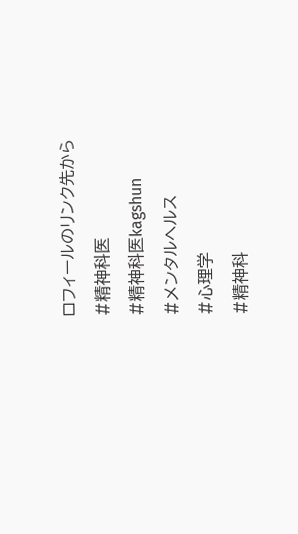ロフィールのリンク先から
#精神科医
#精神科医kagshun
#メンタルヘルス
#心理学
#精神科